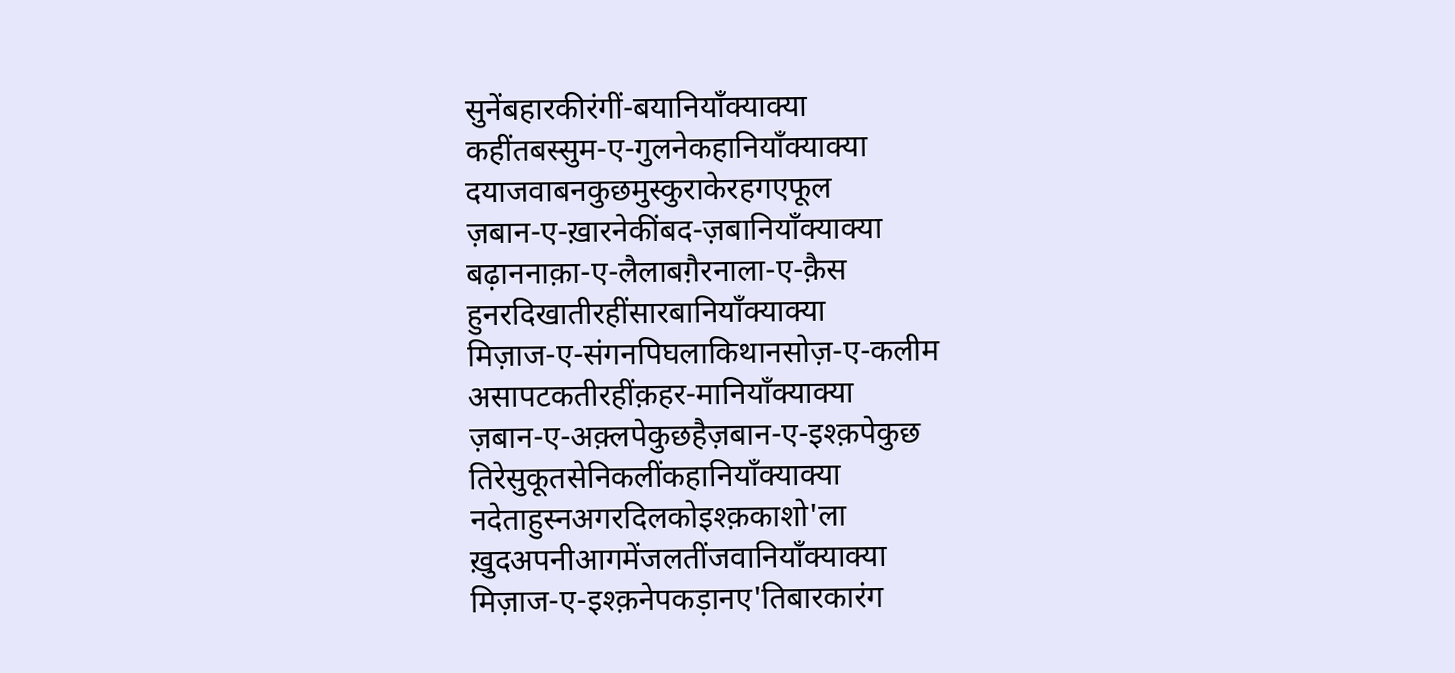सुनेंबहारकीरंगीं-बयानियाँक्याक्या
कहींतबस्सुम-ए-गुलनेकहानियाँक्याक्या
दयाजवाबनकुछमुस्कुराकेरहगएफूल
ज़बान-ए-ख़ारनेकींबद-ज़बानियाँक्याक्या
बढ़ाननाक़ा-ए-लैलाबग़ैरनाला-ए-क़ैस
हुनरदिखातीरहींसारबानियाँक्याक्या
मिज़ाज-ए-संगनपिघलाकिथानसोज़-ए-कलीम
असापटकतीरहींक़हर-मानियाँक्याक्या
ज़बान-ए-अक़्लपेकुछहैज़बान-ए-इश्क़पेकुछ
तिरेसुकूतसेनिकलींकहानियाँक्याक्या
नदेताहुस्नअगरदिलकोइश्क़काशो'ला
ख़ुदअपनीआगमेंजलतींजवानियाँक्याक्या
मिज़ाज-ए-इश्क़नेपकड़ानए'तिबारकारंग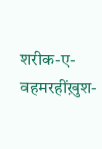शरीक-ए-वहमरहींख़ुश-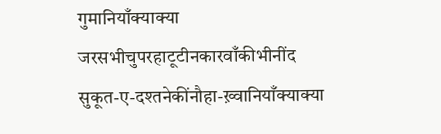गुमानियाँक्याक्या
जरसभीचुपरहाटूटीनकारवाँकीभीनींद
सुकूत-ए-दश्तनेकींनौहा-ख़्वानियाँक्याक्या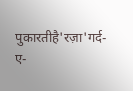पुकारतीहै'रज़ा'गर्द-ए-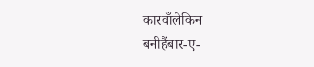कारवाँलेकिन
बनीहैंबार-ए-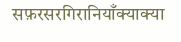सफ़रसरगिरानियाँक्याक्या